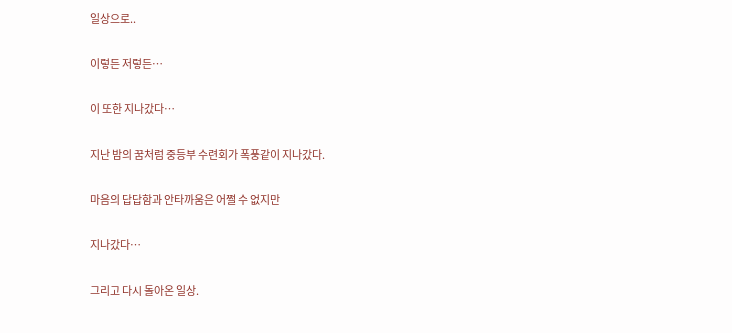일상으로..

이렇든 저렇든…

이 또한 지나갔다…

지난 밤의 꿈처럼 중등부 수련회가 폭풍같이 지나갔다.

마음의 답답함과 안타까움은 어쩔 수 없지만

지나갔다…

그리고 다시 돌아온 일상.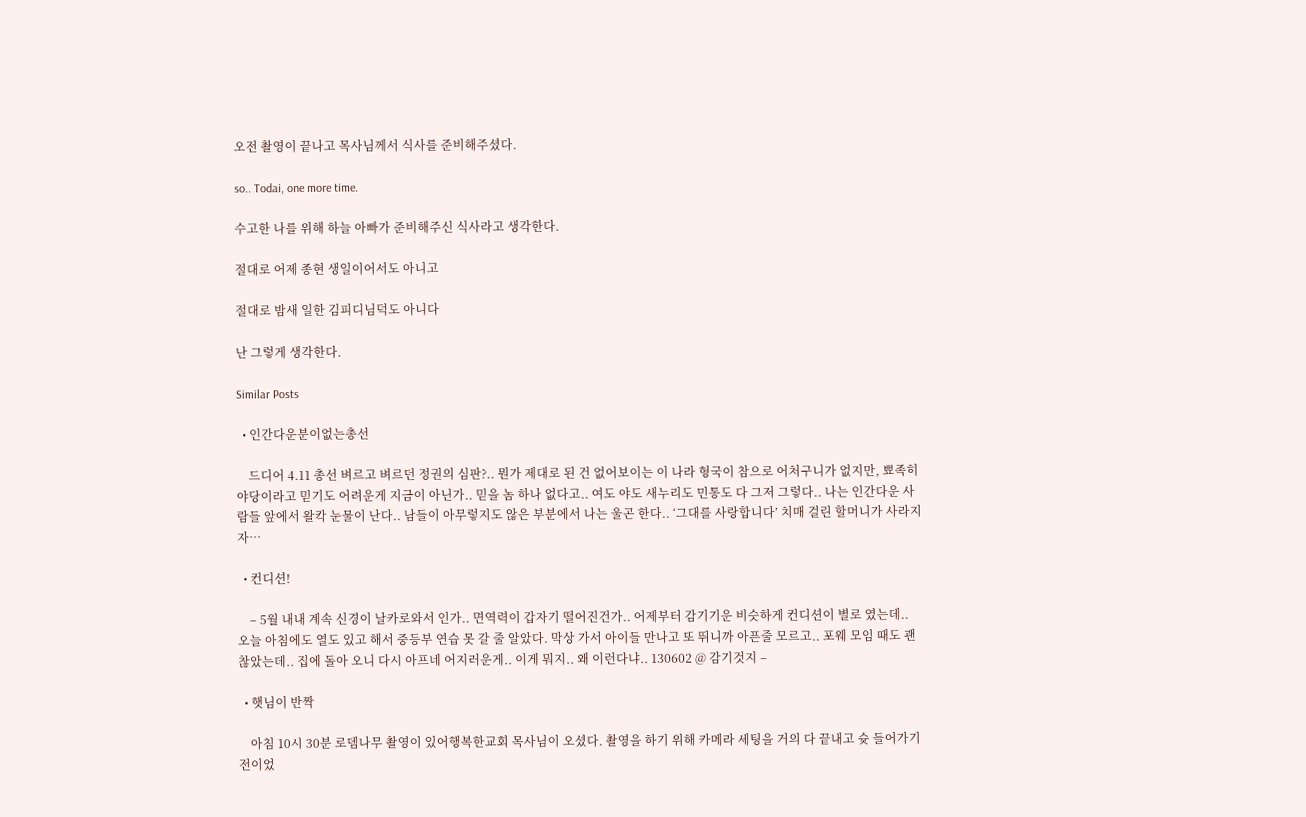오전 촬영이 끝나고 목사님께서 식사를 준비해주셨다.

so.. Todai, one more time.

수고한 나를 위해 하늘 아빠가 준비해주신 식사라고 생각한다.

절대로 어제 종현 생일이어서도 아니고

절대로 밤새 일한 김피디님덕도 아니다

난 그렇게 생각한다.

Similar Posts

  • 인간다운분이없는총선

    드디어 4.11 총선 벼르고 벼르던 정권의 심판?.. 뭔가 제대로 된 건 없어보이는 이 나라 형국이 참으로 어처구니가 없지만, 뾰족히 야당이라고 믿기도 어려운게 지금이 아닌가.. 믿을 놈 하나 없다고.. 여도 야도 새누리도 민통도 다 그저 그렇다.. 나는 인간다운 사람들 앞에서 왈칵 눈물이 난다.. 남들이 아무렇지도 않은 부분에서 나는 울곤 한다.. ‘그대를 사랑합니다’ 치매 걸린 할머니가 사라지자…

  • 컨디션!

    – 5월 내내 계속 신경이 날카로와서 인가.. 면역력이 갑자기 떨어진건가.. 어제부터 감기기운 비슷하게 컨디션이 별로 였는데.. 오늘 아침에도 열도 있고 해서 중등부 연습 못 갈 줄 알았다. 막상 가서 아이들 만나고 또 뛰니까 아픈줄 모르고.. 포웨 모임 때도 괜찮았는데.. 집에 돌아 오니 다시 아프네 어지러운게.. 이게 뭐지.. 왜 이런다냐.. 130602 @ 감기것지 –

  • 햇님이 반짝

    아침 10시 30분 로뎀나무 촬영이 있어행복한교회 목사님이 오셨다. 촬영을 하기 위해 카메라 세팅을 거의 다 끝내고 슛 들어가기 전이었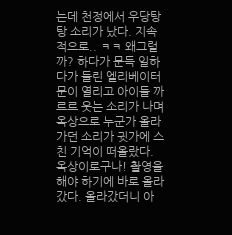는데 천정에서 우당탕탕 소리가 났다. 지속적으로.. ㅋㅋ 왜그럴까? 하다가 문득 일하다가 들린 엘리베이터 문이 열리고 아이들 까르르 웃는 소리가 나며 옥상으로 누군가 올라가던 소리가 귓가에 스친 기억이 떠올랐다. 옥상이로구나! 촬영을 해야 하기에 바로 올라갔다. 올라갔더니 아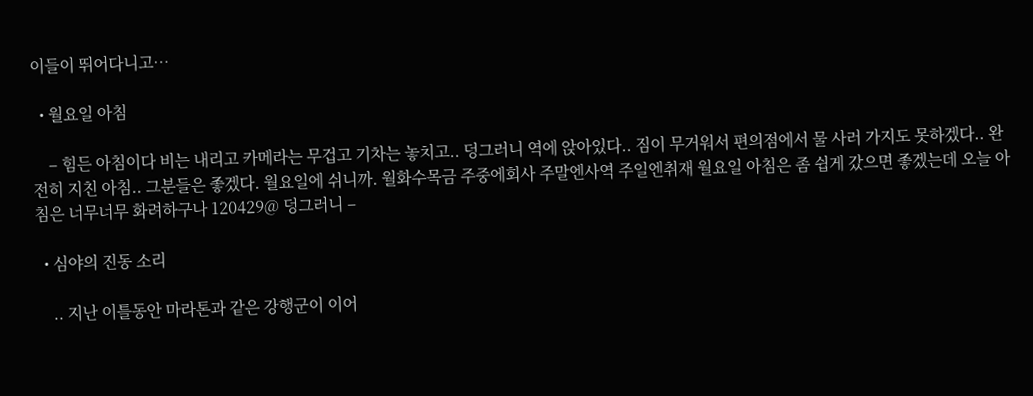이들이 뛰어다니고…

  • 월요일 아침

    – 힘든 아침이다 비는 내리고 카메라는 무겁고 기차는 놓치고.. 덩그러니 역에 앉아있다.. 짐이 무거워서 편의점에서 물 사러 가지도 못하겠다.. 완전히 지친 아침.. 그분들은 좋겠다. 월요일에 쉬니까. 월화수목금 주중에회사 주말엔사역 주일엔취재 월요일 아침은 좀 쉽게 갔으면 좋겠는데 오늘 아침은 너무너무 화려하구나 120429@ 덩그러니 –

  • 심야의 진동 소리

    .. 지난 이틀동안 마라톤과 같은 강행군이 이어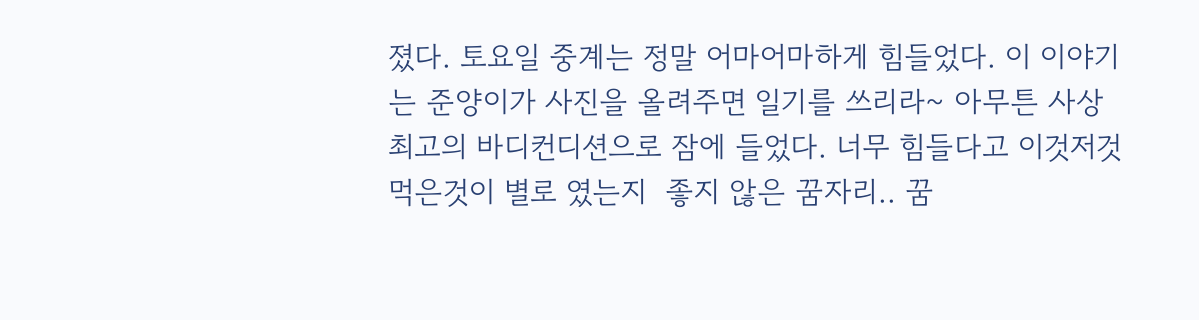졌다. 토요일 중계는 정말 어마어마하게 힘들었다. 이 이야기는 준양이가 사진을 올려주면 일기를 쓰리라~ 아무튼 사상 최고의 바디컨디션으로 잠에 들었다. 너무 힘들다고 이것저것 먹은것이 별로 였는지  좋지 않은 꿈자리.. 꿈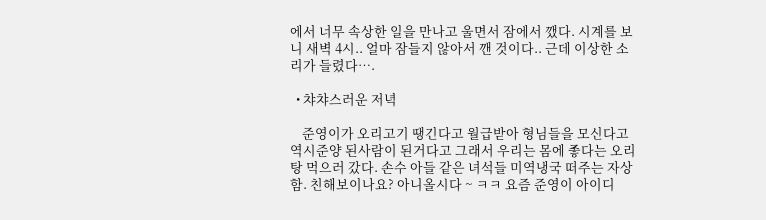에서 너무 속상한 일을 만나고 울면서 잠에서 깼다. 시계를 보니 새벽 4시.. 얼마 잠들지 않아서 깬 것이다.. 근데 이상한 소리가 들렸다….

  • 챠챠스러운 저녁

    준영이가 오리고기 땡긴다고 월급받아 형님들을 모신다고 역시준양 된사람이 된거다고 그래서 우리는 몸에 좋다는 오리탕 먹으러 갔다. 손수 아들 같은 녀석들 미역냉국 떠주는 자상함. 친해보이나요? 아니올시다 ~ ㅋㅋ 요즘 준영이 아이디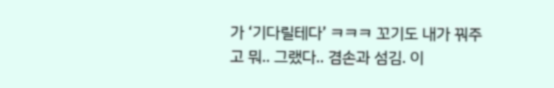가 ‘기다릴테다’ ㅋㅋㅋ 꼬기도 내가 꿔주고 뭐.. 그랬다.. 겸손과 섬김. 이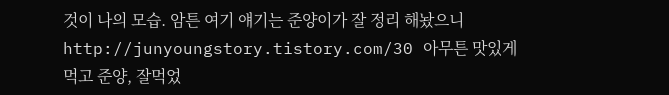것이 나의 모습. 암튼 여기 얘기는 준양이가 잘 정리 해놨으니 http://junyoungstory.tistory.com/30 아무튼 맛있게 먹고 준양, 잘먹었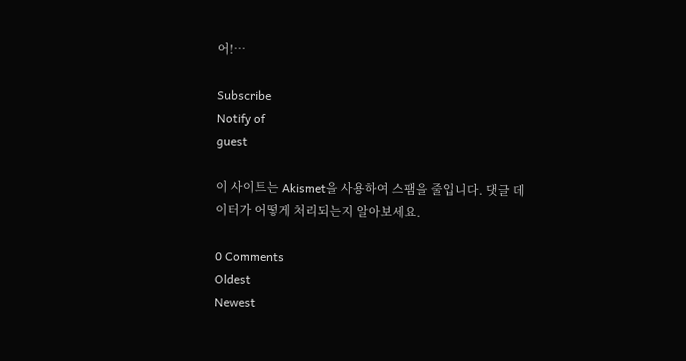어!…

Subscribe
Notify of
guest

이 사이트는 Akismet을 사용하여 스팸을 줄입니다. 댓글 데이터가 어떻게 처리되는지 알아보세요.

0 Comments
Oldest
Newest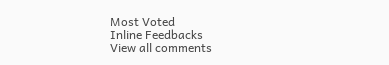Most Voted
Inline Feedbacks
View all comments